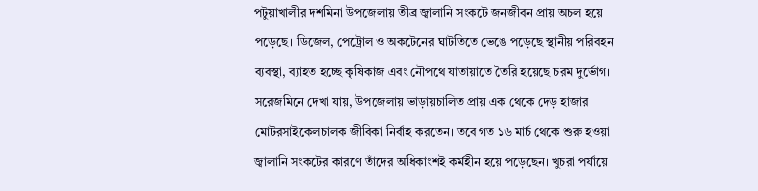পটুয়াখালীর দশমিনা উপজেলায় তীব্র জ্বালানি সংকটে জনজীবন প্রায় অচল হয়ে পড়েছে। ডিজেল, পেট্রোল ও অকটেনের ঘাটতিতে ভেঙে পড়েছে স্থানীয় পরিবহন ব্যবস্থা, ব্যাহত হচ্ছে কৃষিকাজ এবং নৌপথে যাতায়াতে তৈরি হয়েছে চরম দুর্ভোগ।
সরেজমিনে দেখা যায়, উপজেলায় ভাড়ায়চালিত প্রায় এক থেকে দেড় হাজার মোটরসাইকেলচালক জীবিকা নির্বাহ করতেন। তবে গত ১৬ মার্চ থেকে শুরু হওয়া জ্বালানি সংকটের কারণে তাঁদের অধিকাংশই কর্মহীন হয়ে পড়েছেন। খুচরা পর্যায়ে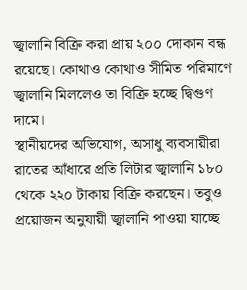জ্বালানি বিক্রি করা প্রায় ২০০ দোকান বন্ধ রয়েছে। কোথাও কোথাও সীমিত পরিমাণে জ্বালানি মিললেও তা বিক্রি হচ্ছে দ্বিগুণ দামে।
স্থানীয়দের অভিযোগ, অসাধু ব্যবসায়ীরা রাতের আঁধারে প্রতি লিটার জ্বালানি ১৮০ থেকে ২২০ টাকায় বিক্রি করছেন। তবুও প্রয়োজন অনুযায়ী জ্বালানি পাওয়া যাচ্ছে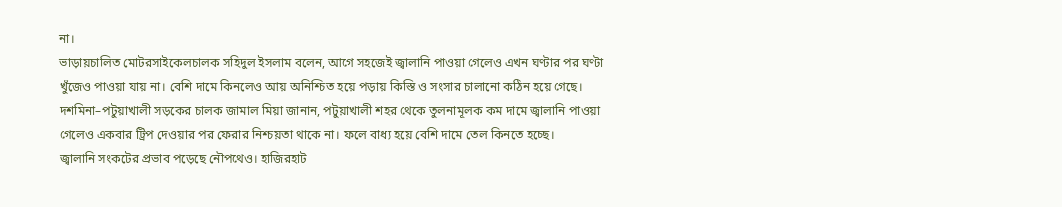না।
ভাড়ায়চালিত মোটরসাইকেলচালক সহিদুল ইসলাম বলেন, আগে সহজেই জ্বালানি পাওয়া গেলেও এখন ঘণ্টার পর ঘণ্টা খুঁজেও পাওয়া যায় না। বেশি দামে কিনলেও আয় অনিশ্চিত হয়ে পড়ায় কিস্তি ও সংসার চালানো কঠিন হয়ে গেছে।
দশমিনা–পটুয়াখালী সড়কের চালক জামাল মিয়া জানান, পটুয়াখালী শহর থেকে তুলনামূলক কম দামে জ্বালানি পাওয়া গেলেও একবার ট্রিপ দেওয়ার পর ফেরার নিশ্চয়তা থাকে না। ফলে বাধ্য হয়ে বেশি দামে তেল কিনতে হচ্ছে।
জ্বালানি সংকটের প্রভাব পড়েছে নৌপথেও। হাজিরহাট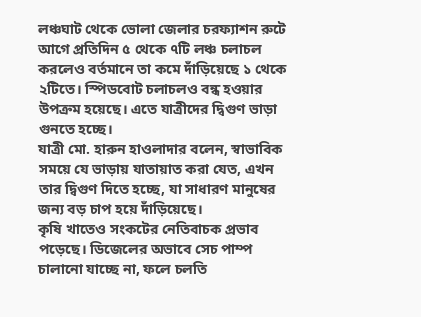লঞ্চঘাট থেকে ভোলা জেলার চরফ্যাশন রুটে আগে প্রতিদিন ৫ থেকে ৭টি লঞ্চ চলাচল করলেও বর্তমানে তা কমে দাঁড়িয়েছে ১ থেকে ২টিতে। স্পিডবোট চলাচলও বন্ধ হওয়ার উপক্রম হয়েছে। এতে যাত্রীদের দ্বিগুণ ভাড়া গুনতে হচ্ছে।
যাত্রী মো. হারুন হাওলাদার বলেন, স্বাভাবিক সময়ে যে ভাড়ায় যাতায়াত করা যেত, এখন তার দ্বিগুণ দিতে হচ্ছে, যা সাধারণ মানুষের জন্য বড় চাপ হয়ে দাঁড়িয়েছে।
কৃষি খাতেও সংকটের নেতিবাচক প্রভাব পড়েছে। ডিজেলের অভাবে সেচ পাম্প চালানো যাচ্ছে না, ফলে চলতি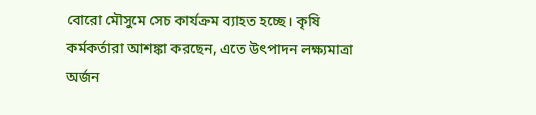বোরো মৌসুমে সেচ কার্যক্রম ব্যাহত হচ্ছে। কৃষি কর্মকর্তারা আশঙ্কা করছেন, এতে উৎপাদন লক্ষ্যমাত্রা অর্জন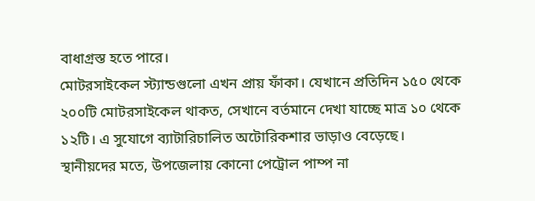বাধাগ্রস্ত হতে পারে।
মোটরসাইকেল স্ট্যান্ডগুলো এখন প্রায় ফাঁকা। যেখানে প্রতিদিন ১৫০ থেকে ২০০টি মোটরসাইকেল থাকত, সেখানে বর্তমানে দেখা যাচ্ছে মাত্র ১০ থেকে ১২টি। এ সুযোগে ব্যাটারিচালিত অটোরিকশার ভাড়াও বেড়েছে।
স্থানীয়দের মতে, উপজেলায় কোনো পেট্রোল পাম্প না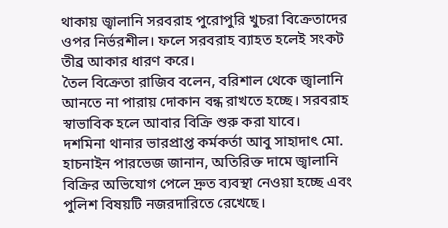থাকায় জ্বালানি সরবরাহ পুরোপুরি খুচরা বিক্রেতাদের ওপর নির্ভরশীল। ফলে সরবরাহ ব্যাহত হলেই সংকট তীব্র আকার ধারণ করে।
তৈল বিক্রেতা রাজিব বলেন, বরিশাল থেকে জ্বালানি আনতে না পারায় দোকান বন্ধ রাখতে হচ্ছে। সরবরাহ স্বাভাবিক হলে আবার বিক্রি শুরু করা যাবে।
দশমিনা থানার ভারপ্রাপ্ত কর্মকর্তা আবু সাহাদাৎ মো. হাচনাইন পারভেজ জানান, অতিরিক্ত দামে জ্বালানি বিক্রির অভিযোগ পেলে দ্রুত ব্যবস্থা নেওয়া হচ্ছে এবং পুলিশ বিষয়টি নজরদারিতে রেখেছে।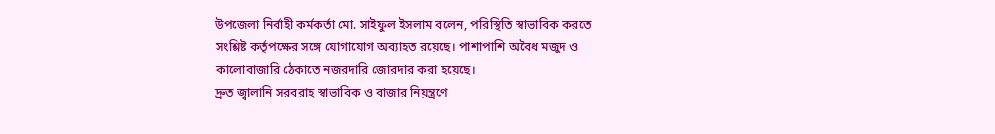উপজেলা নির্বাহী কর্মকর্তা মো. সাইফুল ইসলাম বলেন, পরিস্থিতি স্বাভাবিক করতে সংশ্লিষ্ট কর্তৃপক্ষের সঙ্গে যোগাযোগ অব্যাহত রয়েছে। পাশাপাশি অবৈধ মজুদ ও কালোবাজারি ঠেকাতে নজরদারি জোরদার করা হয়েছে।
দ্রুত জ্বালানি সরবরাহ স্বাভাবিক ও বাজার নিয়ন্ত্রণে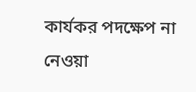কার্যকর পদক্ষেপ না নেওয়া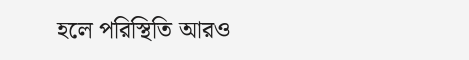হলে পরিস্থিতি আরও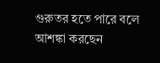গুরুতর হতে পারে বলে আশঙ্কা করছেন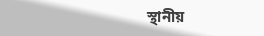স্থানীয়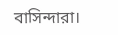বাসিন্দারা।